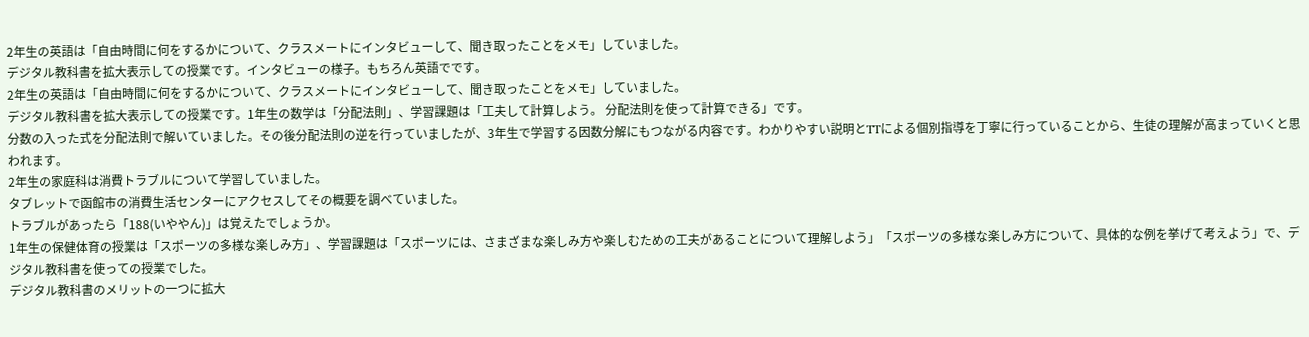2年生の英語は「自由時間に何をするかについて、クラスメートにインタビューして、聞き取ったことをメモ」していました。
デジタル教科書を拡大表示しての授業です。インタビューの様子。もちろん英語でです。
2年生の英語は「自由時間に何をするかについて、クラスメートにインタビューして、聞き取ったことをメモ」していました。
デジタル教科書を拡大表示しての授業です。1年生の数学は「分配法則」、学習課題は「工夫して計算しよう。 分配法則を使って計算できる」です。
分数の入った式を分配法則で解いていました。その後分配法則の逆を行っていましたが、3年生で学習する因数分解にもつながる内容です。わかりやすい説明とTTによる個別指導を丁寧に行っていることから、生徒の理解が高まっていくと思われます。
2年生の家庭科は消費トラブルについて学習していました。
タブレットで函館市の消費生活センターにアクセスしてその概要を調べていました。
トラブルがあったら「188(いややん)」は覚えたでしょうか。
1年生の保健体育の授業は「スポーツの多様な楽しみ方」、学習課題は「スポーツには、さまざまな楽しみ方や楽しむための工夫があることについて理解しよう」「スポーツの多様な楽しみ方について、具体的な例を挙げて考えよう」で、デジタル教科書を使っての授業でした。
デジタル教科書のメリットの一つに拡大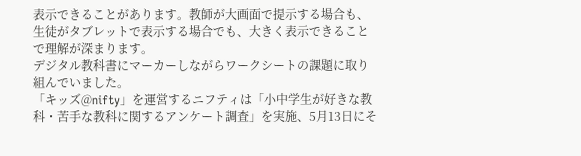表示できることがあります。教師が大画面で提示する場合も、生徒がタブレットで表示する場合でも、大きく表示できることで理解が深まります。
デジタル教科書にマーカーしながらワークシートの課題に取り組んでいました。
「キッズ@nifty」を運営するニフティは「小中学生が好きな教科・苦手な教科に関するアンケート調査」を実施、5月13日にそ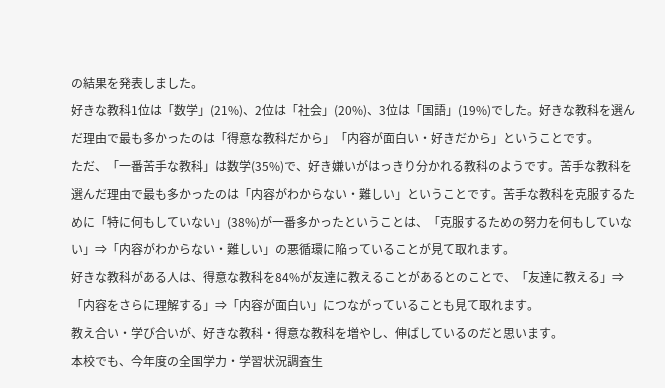の結果を発表しました。
好きな教科1位は「数学」(21%)、2位は「社会」(20%)、3位は「国語」(19%)でした。好きな教科を選んだ理由で最も多かったのは「得意な教科だから」「内容が面白い・好きだから」ということです。
ただ、「一番苦手な教科」は数学(35%)で、好き嫌いがはっきり分かれる教科のようです。苦手な教科を選んだ理由で最も多かったのは「内容がわからない・難しい」ということです。苦手な教科を克服するために「特に何もしていない」(38%)が一番多かったということは、「克服するための努力を何もしていない」⇒「内容がわからない・難しい」の悪循環に陥っていることが見て取れます。
好きな教科がある人は、得意な教科を84%が友達に教えることがあるとのことで、「友達に教える」⇒「内容をさらに理解する」⇒「内容が面白い」につながっていることも見て取れます。
教え合い・学び合いが、好きな教科・得意な教科を増やし、伸ばしているのだと思います。
本校でも、今年度の全国学力・学習状況調査生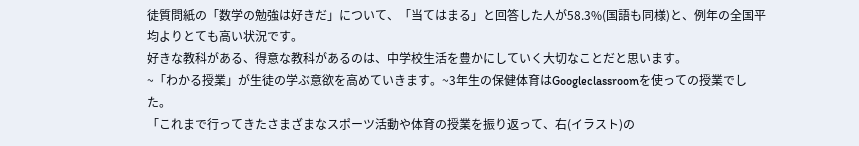徒質問紙の「数学の勉強は好きだ」について、「当てはまる」と回答した人が58.3%(国語も同様)と、例年の全国平均よりとても高い状況です。
好きな教科がある、得意な教科があるのは、中学校生活を豊かにしていく大切なことだと思います。
~「わかる授業」が生徒の学ぶ意欲を高めていきます。~3年生の保健体育はGoogleclassroomを使っての授業でした。
「これまで行ってきたさまざまなスポーツ活動や体育の授業を振り返って、右(イラスト)の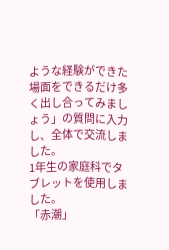ような経験ができた場面をできるだけ多く出し合ってみましょう」の質問に入力し、全体で交流しました。
1年生の家庭科でタブレットを使用しました。
「赤潮」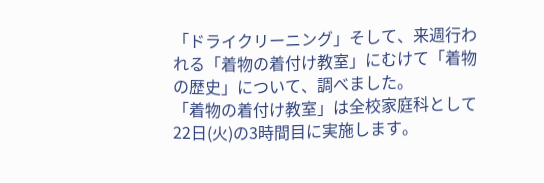「ドライクリーニング」そして、来週行われる「着物の着付け教室」にむけて「着物の歴史」について、調べました。
「着物の着付け教室」は全校家庭科として22日(火)の3時間目に実施します。